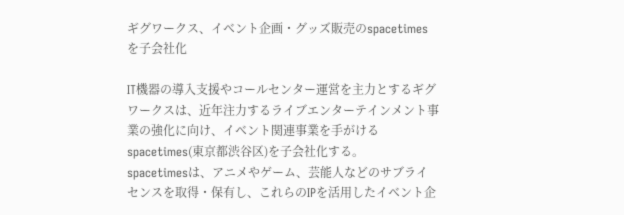ギグワークス、イベント企画・グッズ販売のspacetimesを子会社化

IT機器の導入支援やコールセンター運営を主力とするギグワークスは、近年注力するライブエンターテインメント事業の強化に向け、イベント関連事業を手がけるspacetimes(東京都渋谷区)を子会社化する。
spacetimesは、アニメやゲーム、芸能人などのサブライセンスを取得・保有し、これらのIPを活用したイベント企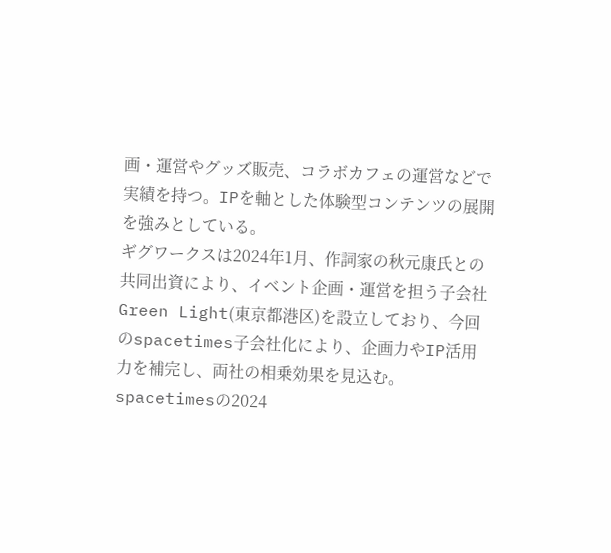画・運営やグッズ販売、コラボカフェの運営などで実績を持つ。IPを軸とした体験型コンテンツの展開を強みとしている。
ギグワークスは2024年1月、作詞家の秋元康氏との共同出資により、イベント企画・運営を担う子会社Green Light(東京都港区)を設立しており、今回のspacetimes子会社化により、企画力やIP活用力を補完し、両社の相乗効果を見込む。
spacetimesの2024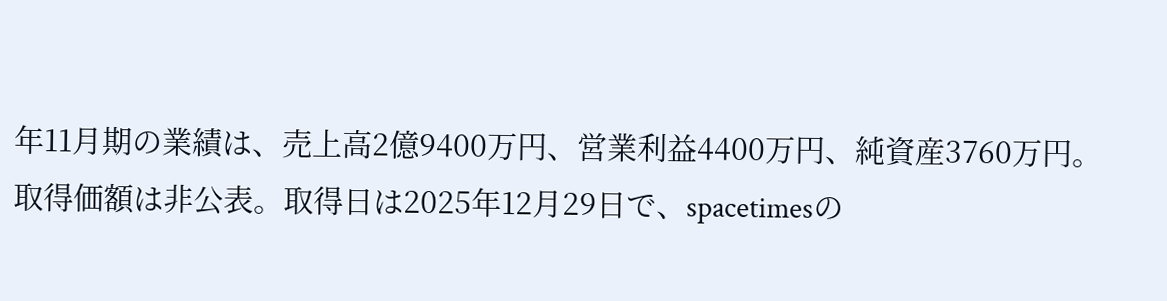年11月期の業績は、売上高2億9400万円、営業利益4400万円、純資産3760万円。
取得価額は非公表。取得日は2025年12月29日で、spacetimesの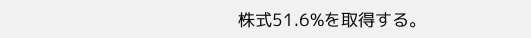株式51.6%を取得する。